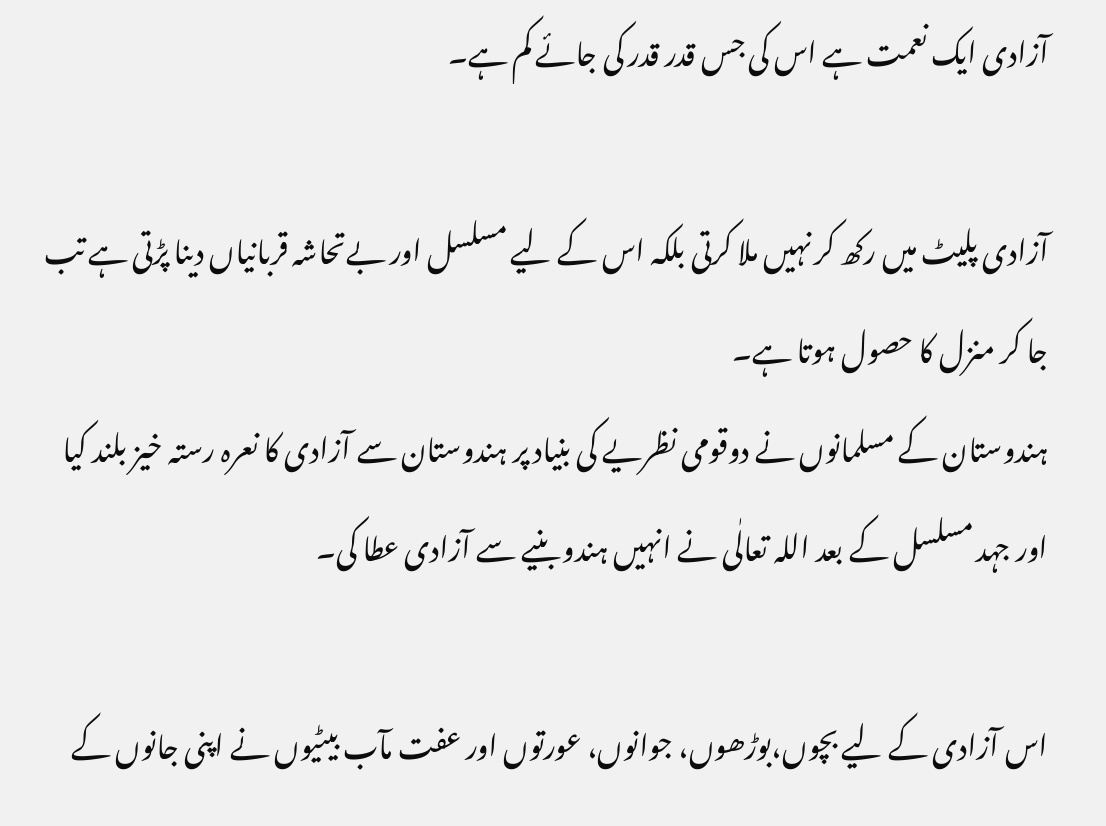آزادی ایک نعمت ہے اس کی جس قدر قدر کی جائے کم ہے۔

آزادی پلیٹ میں رکھ کر نہیں ملا کرتی بلکہ اس کے لیے مسلسل اور بےتحاشہ قربانیاں دینا پڑتی ہے تب جا کر منزل کا حصول ہوتا ہے۔
ہندوستان کے مسلمانوں نے دوقومی نظریے کی بنیاد پر ہندوستان سے آزادی کا نعرہ رستہ خیز بلند کیا اور جہد مسلسل کے بعد اللہ تعالٰی نے انہیں ہندو بنیے سے آزادی عطا کی۔

اس آزادی کے لیے بچوں،بوڑھوں، جوانوں، عورتوں اور عفت مآب بیٹیوں نے اپنی جانوں کے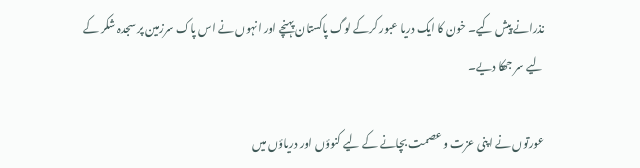نذرانے پیش کیے۔ خون کا ایک دریا عبور کرکے لوگ پاکستان پہنچے اور انہوں نے اس پاک سرزمین پر سجدہ شکر کے لیے سر جھکا دیے۔

عورتوں نے اپنی عزت و عصمت بچانے کے لیے کنوؤں اور دریاؤں میں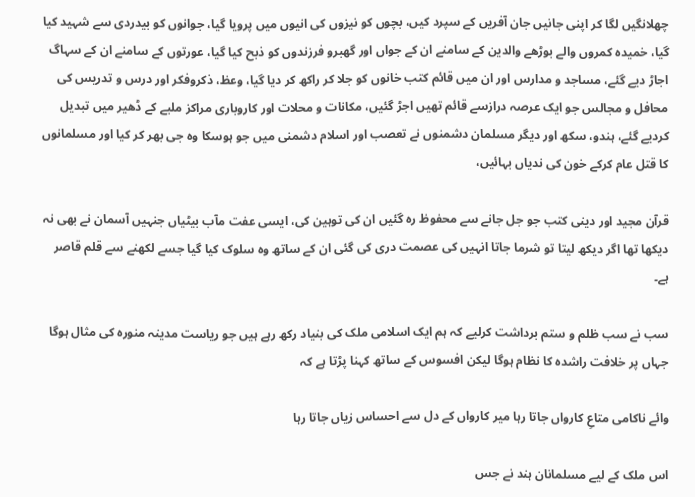چھلانگیں لگا کر اپنی جانیں جان آفریں کے سپرد کیں، بچوں کو نیزوں کی انیوں میں پرویا گیا، جوانوں کو بیدردی سے شہید کیا گیا، خمیدہ کمروں والے بوڑھے والدین کے سامنے ان کے جواں اور گھبرو فرزندوں کو ذبح کیا گیا، عورتوں کے سامنے ان کے سہاگ اجاڑ دیے گئے، مساجد و مدارس اور ان میں قائم کتب خانوں کو جلا کر راکھ کر دیا گیا، وعظ، ذکروفکر اور درس و تدریس کی محافل و مجالس جو ایک عرصہ درازسے قائم تھیں اجڑ گئیں، مکانات و محلات اور کاروباری مراکز ملبے کے ڈھیر میں تبدیل کردیے گئے، ہندو، سکھ اور دیگر مسلمان دشمنوں نے تعصب اور اسلام دشمنی میں جو ہوسکا وہ جی بھر کر کیا اور مسلمانوں کا قتل عام کرکے خون کی ندیاں بہائیں،

قرآن مجید اور دینی کتب جو جل جانے سے محفوظ رہ گئیں ان کی توہین کی، ایسی عفت مآب بیٹیاں جنہیں آسمان نے بھی نہ دیکھا تھا اگر دیکھ لیتا تو شرما جاتا انہیں کی عصمت دری کی گئی ان کے ساتھ وہ سلوک کیا گیا جسے لکھنے سے قلم قاصر ہے۔

سب نے سب ظلم و ستم برداشت کرلیے کہ ہم ایک اسلامی ملک کی بنیاد رکھ رہے ہیں جو ریاست مدینہ منورہ کی مثال ہوگا جہاں پر خلافت راشدہ کا نظام ہوگا لیکن افسوس کے ساتھ کہنا پڑتا ہے کہ

وائے ناکامی متاعِ کارواں جاتا رہا میر کارواں کے دل سے احساس زیاں جاتا رہا

اس ملک کے لیے مسلمانان ہند نے جس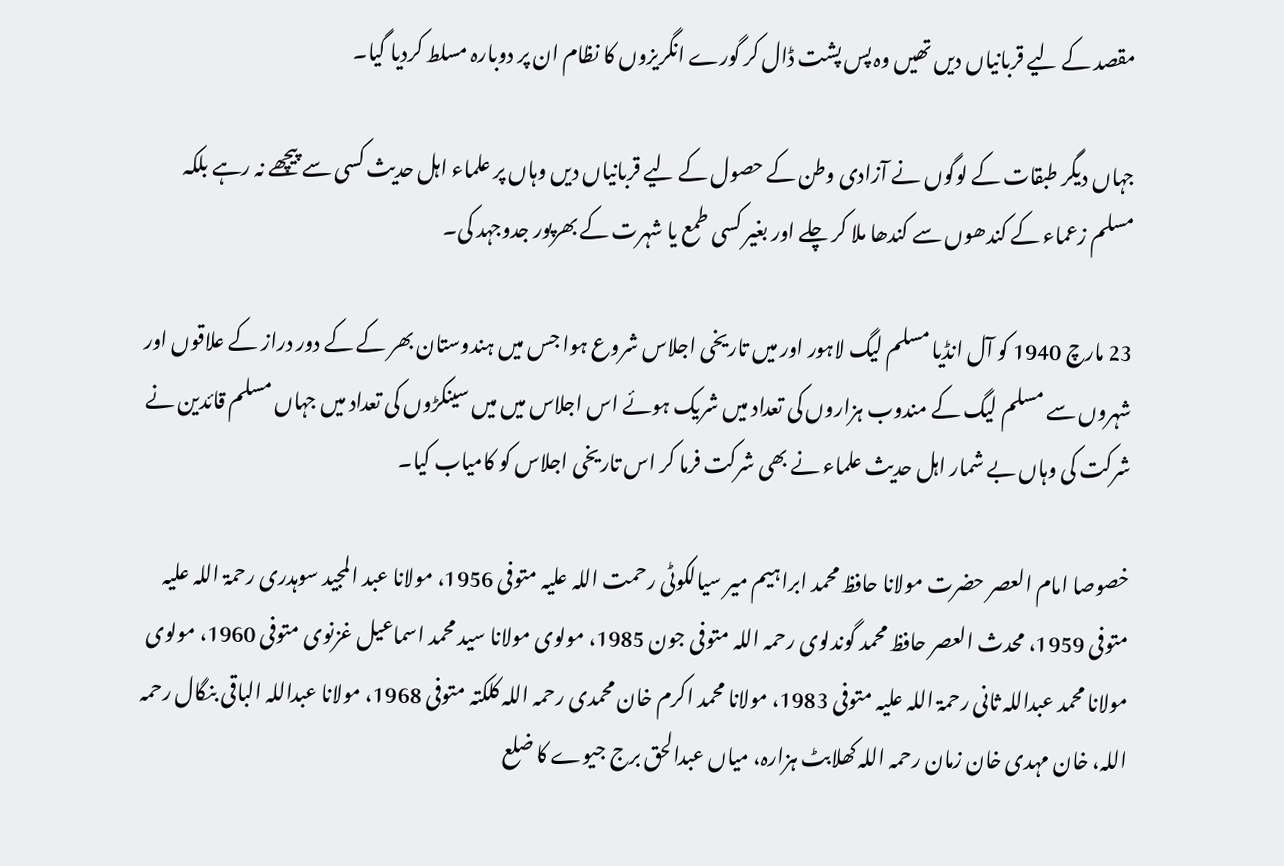مقصد کے لیے قربانیاں دیں تھیں وہ پس پشت ڈال کر گورے انگریزوں کا نظام ان پر دوبارہ مسلط کردیا گیا۔

جہاں دیگر طبقات کے لوگوں نے آزادی وطن کے حصول کے لیے قربانیاں دیں وہاں پر علماء اہل حدیث کسی سے پیچھے نہ رہے بلکہ مسلم زعماء کے کندھوں سے کندھا ملا کر چلے اور بغیر کسی طمع یا شہرت کے بھرپور جدوجہد کی۔

23 مارچ 1940 کو آل انڈیا مسلم لیگ لاہور اور میں تاریخی اجلاس شروع ہوا جس میں ہندوستان بھر کے کے دور دراز کے علاقوں اور شہروں سے مسلم لیگ کے مندوب ہزاروں کی تعداد میں شریک ہوئے اس اجلاس میں میں سینکڑوں کی تعداد میں جہاں مسلم قائدین نے شرکت کی وہاں بے شمار اہل حدیث علماء نے بھی شرکت فرما کر اس تاریخی اجلاس کو کامیاب کیا۔

خصوصا امام العصر حضرت مولانا حافظ محمد ابراہیم میر سیالکوٹی رحمت اللہ علیہ متوفی 1956، مولانا عبد المجید سوہدری رحمۃ اللہ علیہ متوفی 1959، محدث العصر حافظ محمد گوندلوی رحمہ اللہ متوفی جون 1985، مولوی مولانا سید محمد اسماعیل غزنوی متوفی 1960، مولوی مولانا محمد عبداللہ ثانی رحمۃ اللہ علیہ متوفی 1983، مولانا محمد اکرم خان محمدی رحمہ اللہ کلکتہ متوفی 1968، مولانا عبداللہ الباقی بنگال رحمہ اللہ، خان مہدی خان زمان رحمہ اللہ کھلابٹ ہزارہ، میاں عبدالحق برج جیوے کا ضلع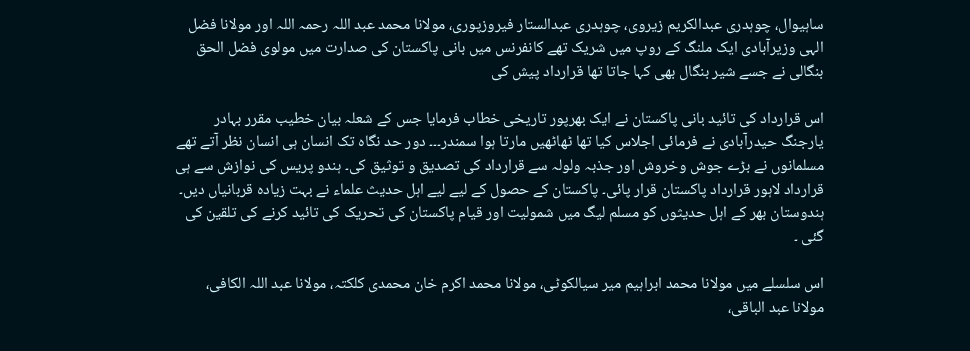ساہیوال، چوہدری عبدالکریم زیروی، چوہدری عبدالستار فیروزپوری، مولانا محمد عبد اللہ رحمہ اللہ اور مولانا فضل الہی وزیرآبادی ایک ملنگ کے روپ میں شریک تھے کانفرنس میں بانی پاکستان کی صدارت میں مولوی فضل الحق بنگالی نے جسے شیر بنگال بھی کہا جاتا تھا قرارداد پیش کی

اس قرارداد کی تائید بانی پاکستان نے ایک بھرپور تاریخی خطاب فرمایا جس کے شعلہ بیان خطیب مقرر بہادر یارجنگ حیدرآبادی نے فرمائی اجلاس کیا تھا ٹھاٹھیں مارتا ہوا سمندر۔۔۔ دور حد نگاہ تک انسان ہی انسان نظر آتے تھے مسلمانوں نے بڑے جوش وخروش اور جذبہ ولولہ سے قرارداد کی تصدیق و توثیق کی۔ ہندو پریس کی نوازش سے ہی قرارداد لاہور قرارداد پاکستان قرار پائی۔ پاکستان کے حصول کے لیے لیے اہل حدیث علماء نے بہت زیادہ قربانیاں دیں۔ ہندوستان بھر کے اہل حدیثوں کو مسلم لیگ میں شمولیت اور قیام پاکستان کی تحریک کی تائید کرنے کی تلقین کی گئی ۔

اس سلسلے میں مولانا محمد ابراہیم میر سیالکوٹی، مولانا محمد اکرم خان محمدی کلکتہ، مولانا عبد اللہ الکافی، مولانا عبد الباقی،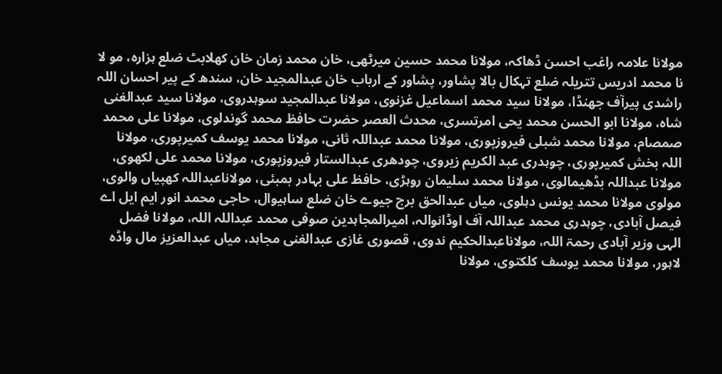مولانا علامہ راغب احسن ڈھاکہ، مولانا محمد حسین میرٹھی، خان محمد زمان خان کھلابٹ ضلع ہزارہ، مو لا نا محمد ادریس تتریلہ ضلع تہکال بالا پشاور، پشاور کے ارباب خان عبدالمجید خان، سندھ کے پیر احسان اللہ راشدی پیرآف جھنڈا، مولانا سید محمد اسماعیل غزنوی، مولانا عبدالمجید سوہدروی، مولانا سید عبدالغنی شاہ، مولانا ابو الحسن محمد یحی امرتسری، محدث العصر حضرت حافظ محمد گوندلوی، مولانا علی محمد صمصام، مولانا محمد شبلی فیروزپوری، مولانا محمد عبداللہ ثانی، مولانا محمد یوسف کمیرپوری، مولانا اللہ بخش کمیرپوری، چوہدری عبد الکریم زیروی، چودھری عبدالستار فیروزپوری، مولانا محمد علی لکھوی، مولانا عبداللہ بڈھیمالوی، مولانا محمد سلیمان روہڑی، حافظ علی بہادر بمبئی، مولاناعبداللہ کھپیاں والوی، مولوی مولانا محمد یونس دہلوی، میاں عبدالحق برج جیوے خان ضلع ساہیوال، حاجی محمد انور ایم ایل اے فیصل آبادی، چوہدری محمد عبداللہ آف اوڈانوالہ، امیرالمجاہدین صوفی محمد عبداللہ اللہ، مولانا فضل الہی وزیر آبادی رحمۃ اللہ، مولاناعبدالحکیم ندوی، قصوری غازی عبدالغنی مجاہد، میاں عبدالعزیز مال واڈہ لاہور، مولانا محمد یوسف کلکتوی، مولانا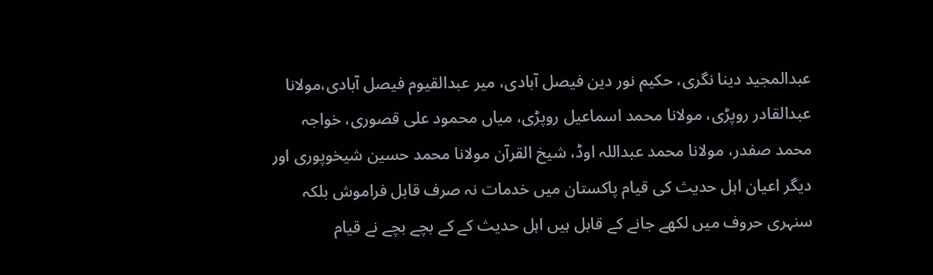عبدالمجید دینا نگری، حکیم نور دین فیصل آبادی، میر عبدالقیوم فیصل آبادی،مولانا عبدالقادر روپڑی، مولانا محمد اسماعیل روپڑی، میاں محمود علی قصوری، خواجہ محمد صفدر، مولانا محمد عبداللہ اوڈ، شیخ القرآن مولانا محمد حسین شیخوپوری اور دیگر اعیان اہل حدیث کی قیام پاکستان میں خدمات نہ صرف قابل فراموش بلکہ سنہری حروف میں لکھے جانے کے قابل ہیں اہل حدیث کے کے بچے بچے نے قیام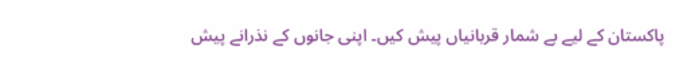پاکستان کے لیے بے شمار قربانیاں پیش کیں۔ اپنی جانوں کے نذرانے پیش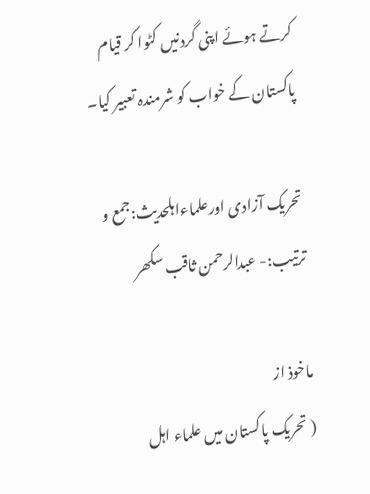کرتے ہوئے اپنی گردنیں کٹوا کر قیام پاکستان کے خواب کو شرمندہ تعبیر کیا۔

تحریک آزادی اورعلماءاہلحدیث:جمع و ترتیب:- عبدالرحمن ثاقب سکھر

ماخوذ از
( تحریک پاکستان میں علماء اہل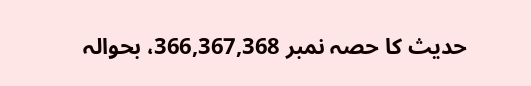حدیث کا حصہ نمبر 366,367,368، بحوالہ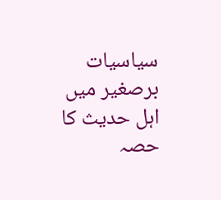سیاسیات برصغیر میں اہل حدیث کا حصہ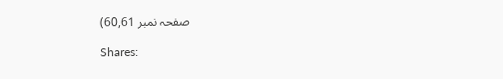صفحہ نمبر 60,61)

Shares: